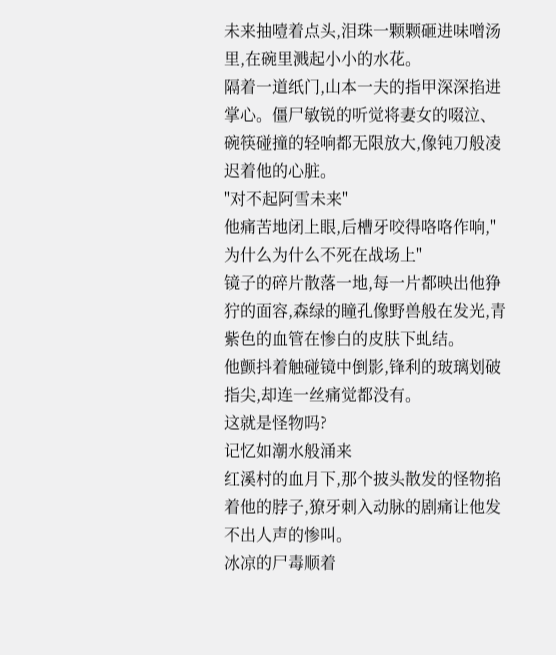未来抽噎着点头,泪珠一颗颗砸进味噌汤里,在碗里溅起小小的水花。
隔着一道纸门,山本一夫的指甲深深掐进掌心。僵尸敏锐的听觉将妻女的啜泣、碗筷碰撞的轻响都无限放大,像钝刀般凌迟着他的心脏。
"对不起阿雪未来"
他痛苦地闭上眼,后槽牙咬得咯咯作响,"为什么为什么不死在战场上"
镜子的碎片散落一地,每一片都映出他狰狞的面容,森绿的瞳孔像野兽般在发光,青紫色的血管在惨白的皮肤下虬结。
他颤抖着触碰镜中倒影,锋利的玻璃划破指尖,却连一丝痛觉都没有。
这就是怪物吗?
记忆如潮水般涌来
红溪村的血月下,那个披头散发的怪物掐着他的脖子,獠牙刺入动脉的剧痛让他发不出人声的惨叫。
冰凉的尸毒顺着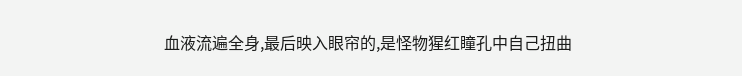血液流遍全身,最后映入眼帘的,是怪物猩红瞳孔中自己扭曲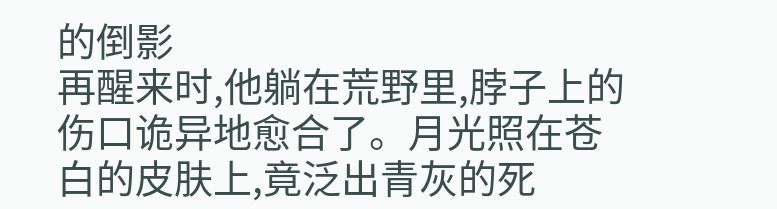的倒影
再醒来时,他躺在荒野里,脖子上的伤口诡异地愈合了。月光照在苍白的皮肤上,竟泛出青灰的死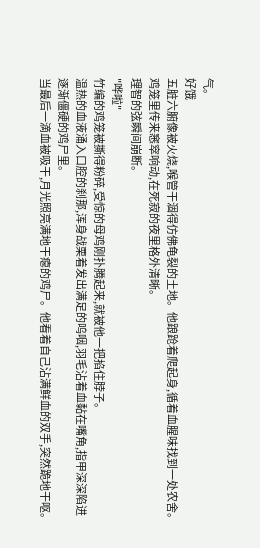气。
好饿
五脏六腑像被火烧,喉管干涸得仿佛龟裂的土地。他踉跄着爬起身,循着血腥味找到一处农舍。
鸡笼里传来窸窣响动,在死寂的夜里格外清晰。
理智的弦瞬间崩断。
"哗啦"
竹编的鸡笼被撕得粉碎,受惊的母鸡刚扑腾起来,就被他一把掐住脖子。
温热的血液涌入口腔的刹那,浑身战栗着发出满足的呜咽,羽毛沾着血黏在嘴角,指甲深深陷进逐渐僵硬的鸡尸里。
当最后一滴血被吸干,月光照亮满地干瘪的鸡尸。他看着自己沾满鲜血的双手,突然跪地干呕。